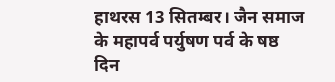हाथरस 13 सितम्बर। जैन समाज के महापर्व पर्युषण पर्व के षष्ठ दिन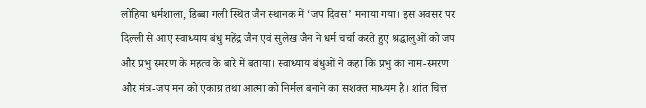लोहिया धर्मशाला, डिब्बा गली स्थित जैन स्थानक में ‘जप दिवस’ मनाया गया। इस अवसर पर दिल्ली से आए स्वाध्याय बंधु महेंद्र जैन एवं सुलेख जैन ने धर्म चर्चा करते हुए श्रद्धालुओं को जप और प्रभु स्मरण के महत्व के बारे में बताया। स्वाध्याय बंधुओं ने कहा कि प्रभु का नाम-स्मरण और मंत्र-जप मन को एकाग्र तथा आत्मा को निर्मल बनाने का सशक्त माध्यम है। शांत चित्त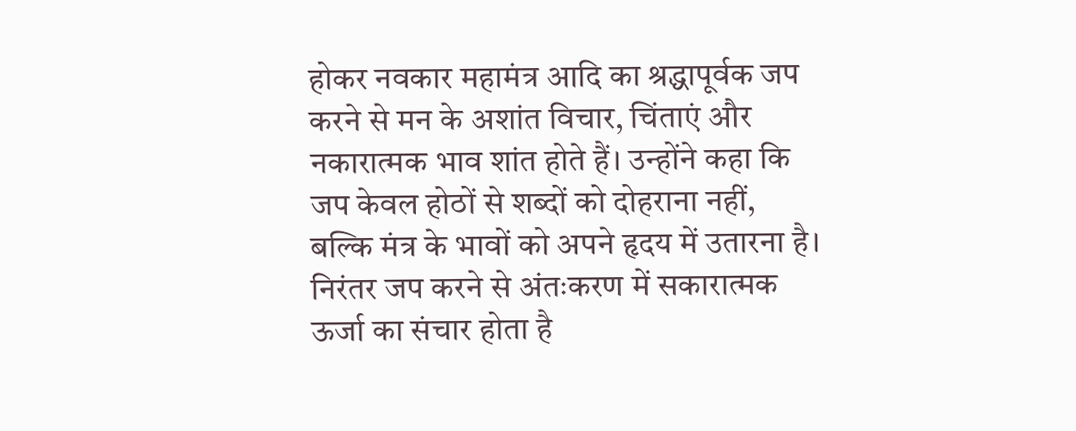होकर नवकार महामंत्र आदि का श्रद्धापूर्वक जप करने से मन के अशांत विचार, चिंताएं और नकारात्मक भाव शांत होते हैं। उन्होंने कहा कि जप केवल होठों से शब्दों को दोहराना नहीं, बल्कि मंत्र के भावों को अपने हृदय में उतारना है। निरंतर जप करने से अंतःकरण में सकारात्मक ऊर्जा का संचार होता है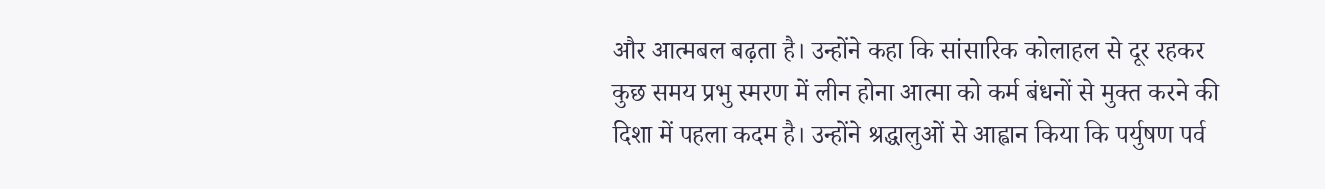और आत्मबल बढ़ता है। उन्होंने कहा कि सांसारिक कोलाहल से दूर रहकर कुछ समय प्रभु स्मरण में लीन होना आत्मा को कर्म बंधनों से मुक्त करने की दिशा में पहला कदम है। उन्होंने श्रद्धालुओं से आह्वान किया कि पर्युषण पर्व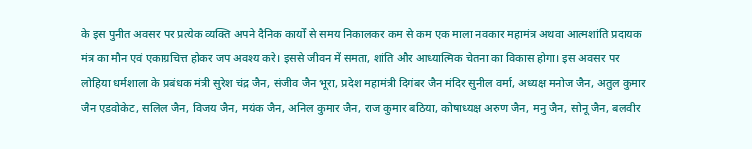के इस पुनीत अवसर पर प्रत्येक व्यक्ति अपने दैनिक कार्यों से समय निकालकर कम से कम एक माला नवकार महामंत्र अथवा आत्मशांति प्रदायक मंत्र का मौन एवं एकाग्रचित्त होकर जप अवश्य करे। इससे जीवन में समता, शांति और आध्यात्मिक चेतना का विकास होगा। इस अवसर पर लोहिया धर्मशाला के प्रबंधक मंत्री सुरेश चंद्र जैन, संजीव जैन भूरा, प्रदेश महामंत्री दिगंबर जैन मंदिर सुनील वर्मा, अध्यक्ष मनोज जैन, अतुल कुमार जैन एडवोकेट, सलिल जैन, विजय जैन, मयंक जैन, अनिल कुमार जैन, राज कुमार बठिया, कोषाध्यक्ष अरुण जैन, मनु जैन, सोनू जैन, बलवीर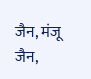जैन, मंजू जैन,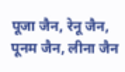पूजा जैन, रेनू जैन, पूनम जैन, लीना जैन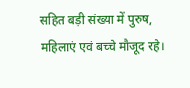सहित बड़ी संख्या में पुरुष, महिलाएं एवं बच्चे मौजूद रहे।